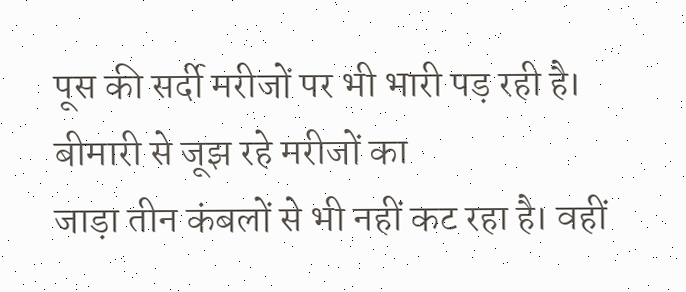पूस की सर्दी मरीजों पर भी भारी पड़ रही है। बीमारी से जूझ रहे मरीजों का
जाड़ा तीन कंबलों से भी नहीं कट रहा है। वहीं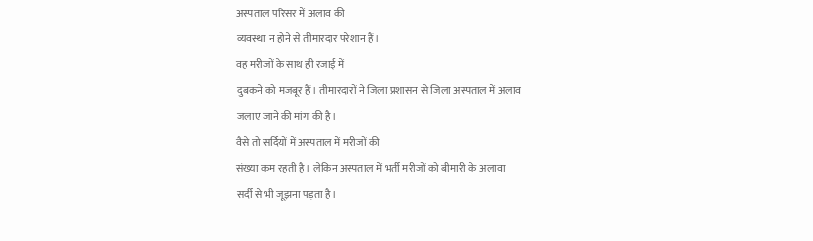अस्पताल परिसर में अलाव की
व्यवस्था न होने से तीमारदार परेशान हैं।
वह मरीजों के साथ ही रजाई में
दुबकने को मजबूर हैं। तीमारदारों ने जिला प्रशासन से जिला अस्पताल में अलाव
जलाए जाने की मांग की है।
वैसे तो सर्दियों में अस्पताल में मरीजों की
संख्या कम रहती है। लेकिन अस्पताल में भर्ती मरीजों को बीमारी के अलावा
सर्दी से भी जूझना पड़ता है।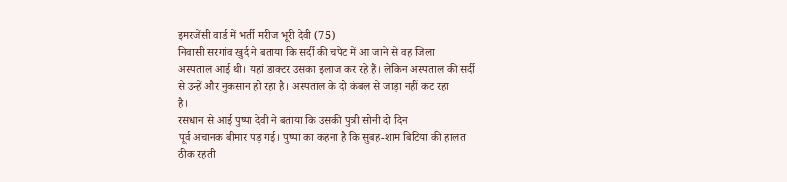इमरजेंसी वार्ड में भर्ती मरीज भूरी देवी (75)
निवासी सरगांव खुर्द ने बताया कि सर्दी की चपेट में आ जाने से वह जिला
अस्पताल आई थी। यहां डाक्टर उसका इलाज कर रहे हैं। लेकिन अस्पताल की सर्दी
से उन्हें और नुकसान हो रहा है। अस्पताल के दो कंबल से जाड़ा नहीं कट रहा
है।
रसधान से आई पुष्पा देवी ने बताया कि उसकी पुत्री सोनी दो दिन
पूर्व अचानक बीमार पड़ गई। पुष्पा का कहना है कि सुबह-शाम बिटिया की हालत
ठीक रहती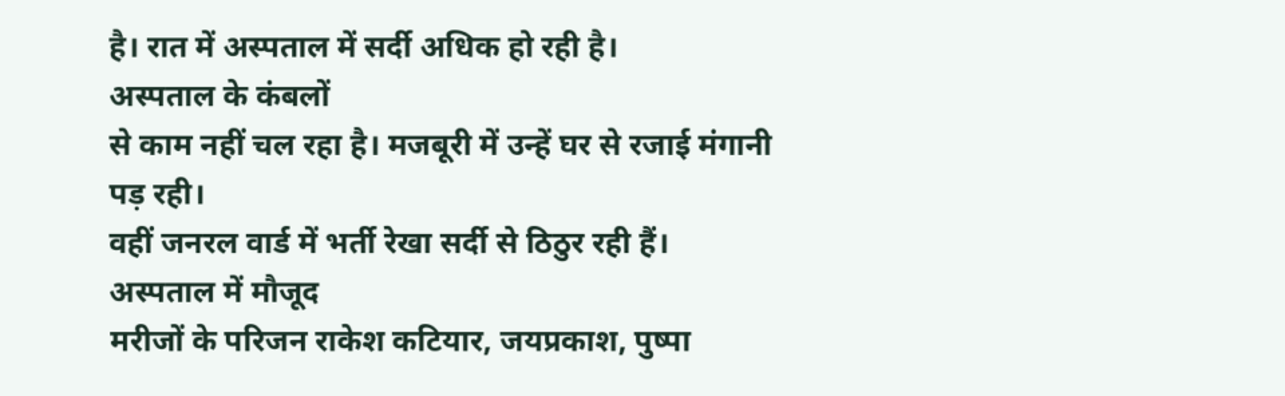है। रात में अस्पताल में सर्दी अधिक हो रही है।
अस्पताल के कंबलों
से काम नहीं चल रहा है। मजबूरी में उन्हें घर से रजाई मंगानी पड़ रही।
वहीं जनरल वार्ड में भर्ती रेखा सर्दी से ठिठुर रही हैं।
अस्पताल में मौजूद
मरीजों के परिजन राकेश कटियार, जयप्रकाश, पुष्पा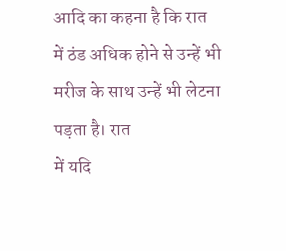आदि का कहना है कि रात
में ठंड अधिक होने से उन्हें भी मरीज के साथ उन्हें भी लेटना पड़ता है। रात
में यदि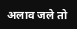अलाव जले तो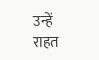उन्हें राहत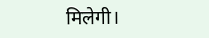मिलेगी।